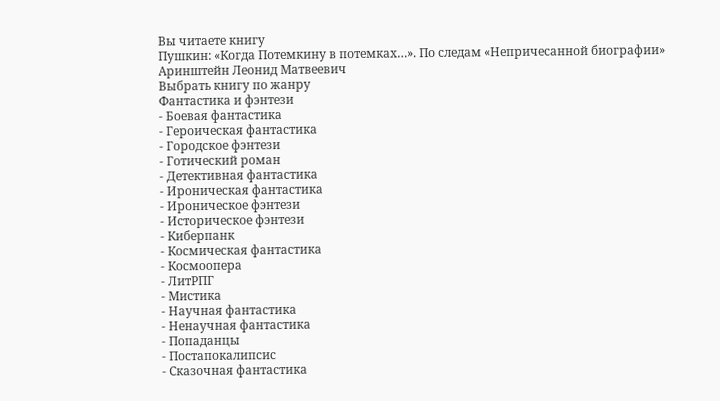Вы читаете книгу
Пушкин: «Когда Потемкину в потемках…». По следам «Непричесанной биографии»
Аринштейн Леонид Матвеевич
Выбрать книгу по жанру
Фантастика и фэнтези
- Боевая фантастика
- Героическая фантастика
- Городское фэнтези
- Готический роман
- Детективная фантастика
- Ироническая фантастика
- Ироническое фэнтези
- Историческое фэнтези
- Киберпанк
- Космическая фантастика
- Космоопера
- ЛитРПГ
- Мистика
- Научная фантастика
- Ненаучная фантастика
- Попаданцы
- Постапокалипсис
- Сказочная фантастика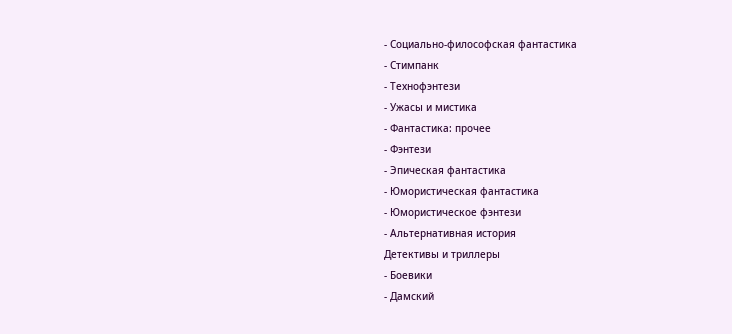- Социально-философская фантастика
- Стимпанк
- Технофэнтези
- Ужасы и мистика
- Фантастика: прочее
- Фэнтези
- Эпическая фантастика
- Юмористическая фантастика
- Юмористическое фэнтези
- Альтернативная история
Детективы и триллеры
- Боевики
- Дамский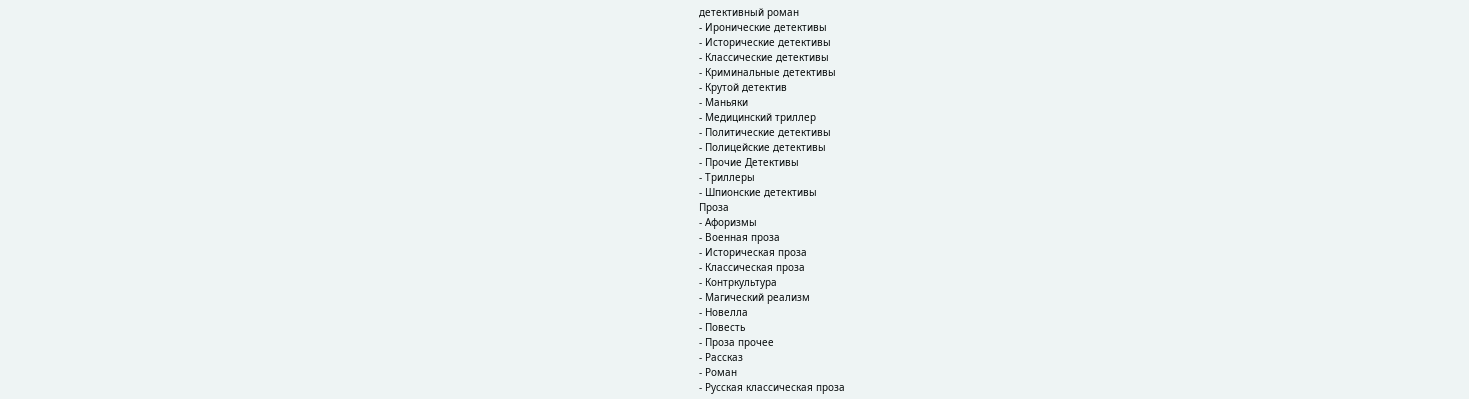детективный роман
- Иронические детективы
- Исторические детективы
- Классические детективы
- Криминальные детективы
- Крутой детектив
- Маньяки
- Медицинский триллер
- Политические детективы
- Полицейские детективы
- Прочие Детективы
- Триллеры
- Шпионские детективы
Проза
- Афоризмы
- Военная проза
- Историческая проза
- Классическая проза
- Контркультура
- Магический реализм
- Новелла
- Повесть
- Проза прочее
- Рассказ
- Роман
- Русская классическая проза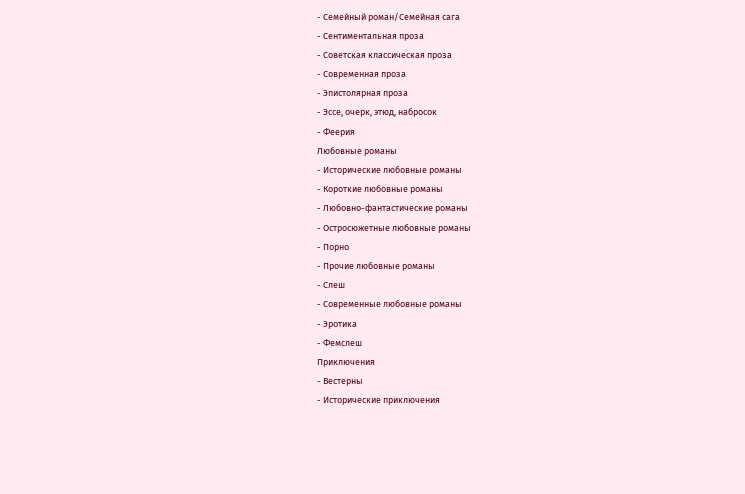- Семейный роман/Семейная сага
- Сентиментальная проза
- Советская классическая проза
- Современная проза
- Эпистолярная проза
- Эссе, очерк, этюд, набросок
- Феерия
Любовные романы
- Исторические любовные романы
- Короткие любовные романы
- Любовно-фантастические романы
- Остросюжетные любовные романы
- Порно
- Прочие любовные романы
- Слеш
- Современные любовные романы
- Эротика
- Фемслеш
Приключения
- Вестерны
- Исторические приключения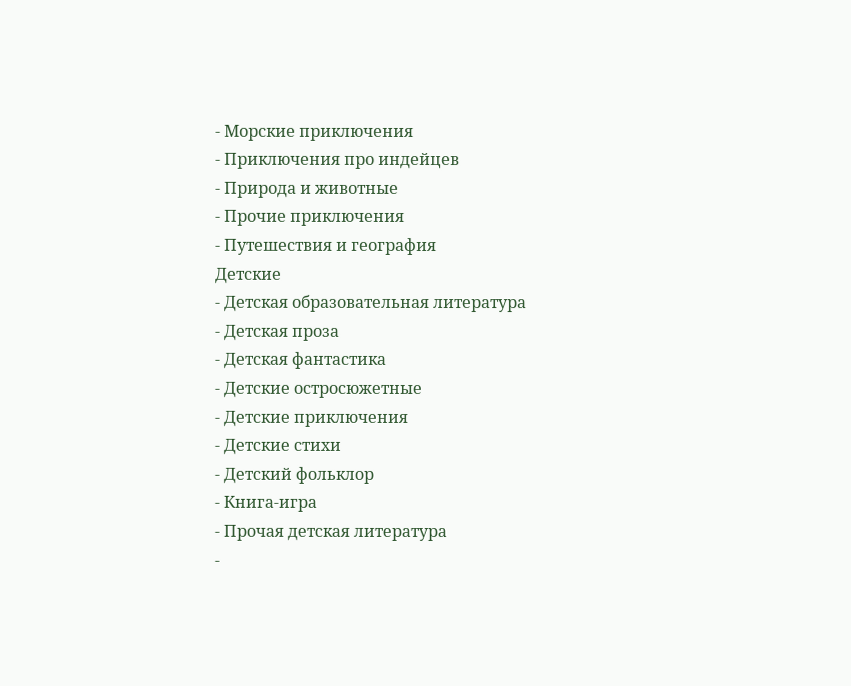- Морские приключения
- Приключения про индейцев
- Природа и животные
- Прочие приключения
- Путешествия и география
Детские
- Детская образовательная литература
- Детская проза
- Детская фантастика
- Детские остросюжетные
- Детские приключения
- Детские стихи
- Детский фольклор
- Книга-игра
- Прочая детская литература
-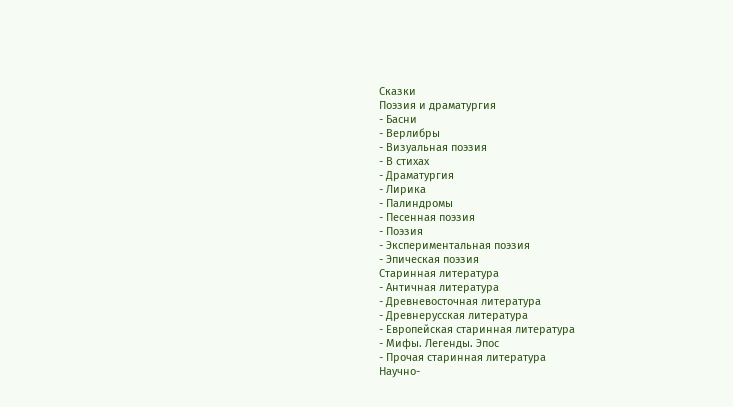Сказки
Поэзия и драматургия
- Басни
- Верлибры
- Визуальная поэзия
- В стихах
- Драматургия
- Лирика
- Палиндромы
- Песенная поэзия
- Поэзия
- Экспериментальная поэзия
- Эпическая поэзия
Старинная литература
- Античная литература
- Древневосточная литература
- Древнерусская литература
- Европейская старинная литература
- Мифы. Легенды. Эпос
- Прочая старинная литература
Научно-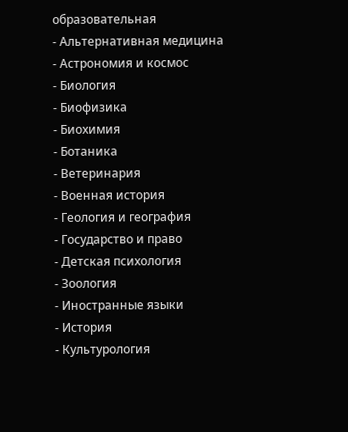образовательная
- Альтернативная медицина
- Астрономия и космос
- Биология
- Биофизика
- Биохимия
- Ботаника
- Ветеринария
- Военная история
- Геология и география
- Государство и право
- Детская психология
- Зоология
- Иностранные языки
- История
- Культурология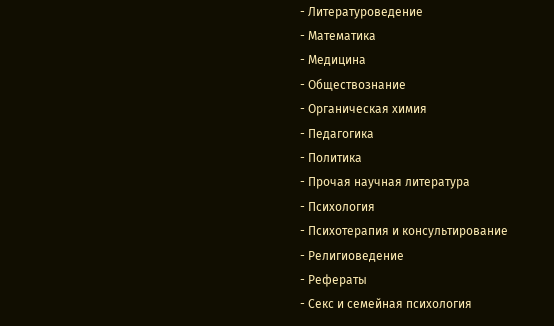- Литературоведение
- Математика
- Медицина
- Обществознание
- Органическая химия
- Педагогика
- Политика
- Прочая научная литература
- Психология
- Психотерапия и консультирование
- Религиоведение
- Рефераты
- Секс и семейная психология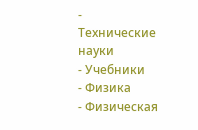- Технические науки
- Учебники
- Физика
- Физическая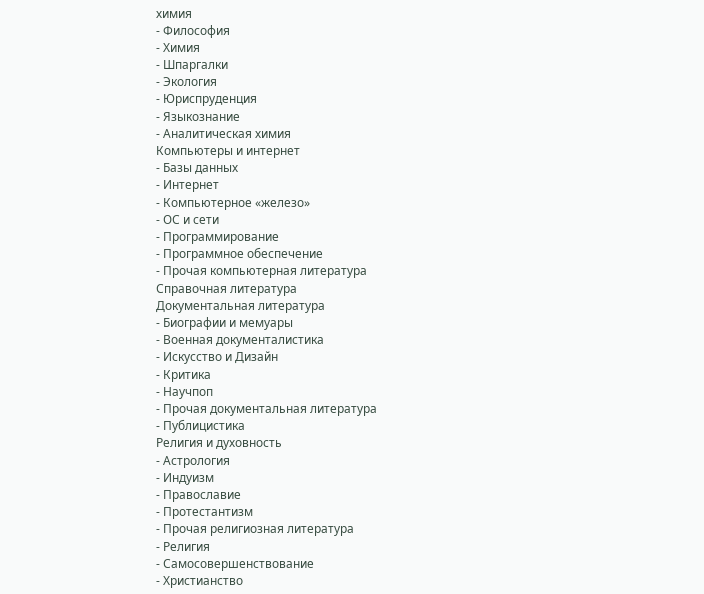химия
- Философия
- Химия
- Шпаргалки
- Экология
- Юриспруденция
- Языкознание
- Аналитическая химия
Компьютеры и интернет
- Базы данных
- Интернет
- Компьютерное «железо»
- ОС и сети
- Программирование
- Программное обеспечение
- Прочая компьютерная литература
Справочная литература
Документальная литература
- Биографии и мемуары
- Военная документалистика
- Искусство и Дизайн
- Критика
- Научпоп
- Прочая документальная литература
- Публицистика
Религия и духовность
- Астрология
- Индуизм
- Православие
- Протестантизм
- Прочая религиозная литература
- Религия
- Самосовершенствование
- Христианство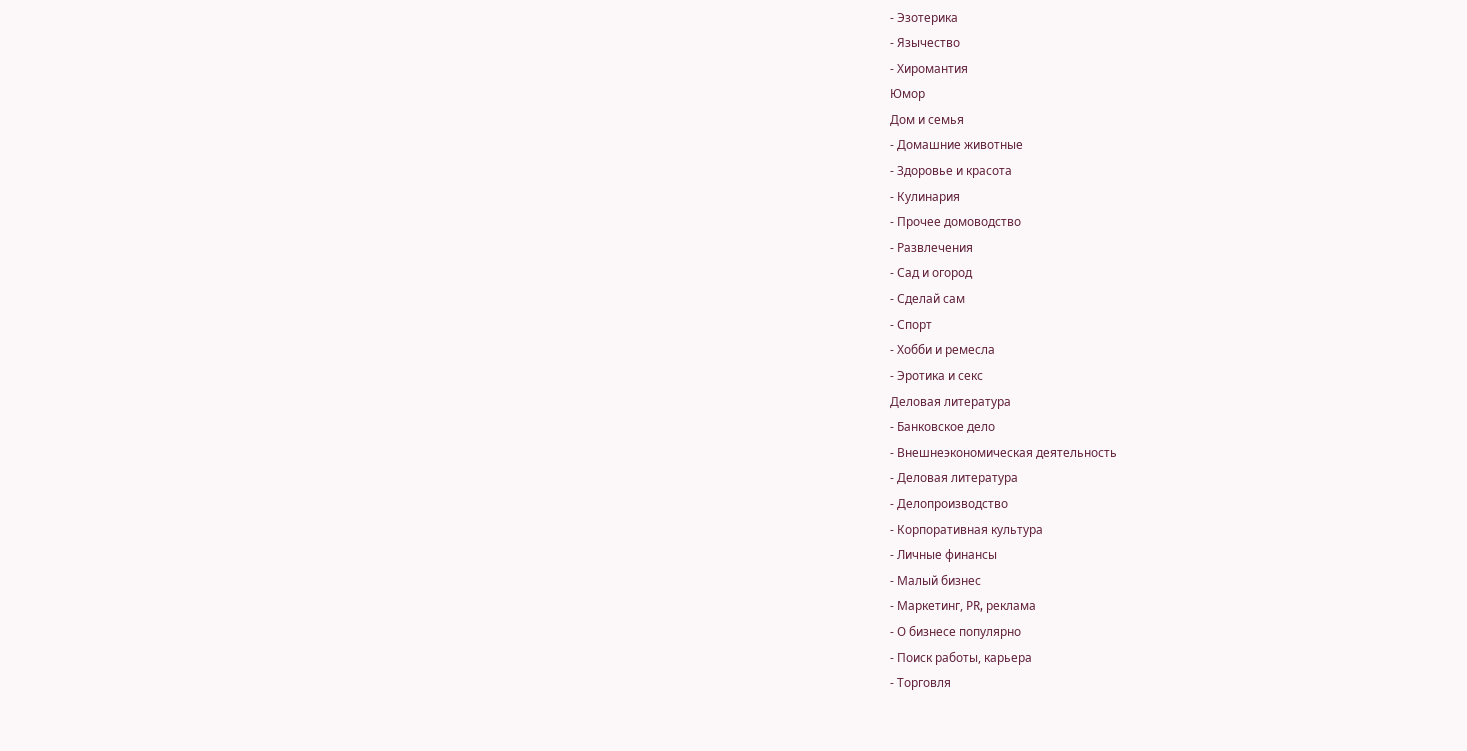- Эзотерика
- Язычество
- Хиромантия
Юмор
Дом и семья
- Домашние животные
- Здоровье и красота
- Кулинария
- Прочее домоводство
- Развлечения
- Сад и огород
- Сделай сам
- Спорт
- Хобби и ремесла
- Эротика и секс
Деловая литература
- Банковское дело
- Внешнеэкономическая деятельность
- Деловая литература
- Делопроизводство
- Корпоративная культура
- Личные финансы
- Малый бизнес
- Маркетинг, PR, реклама
- О бизнесе популярно
- Поиск работы, карьера
- Торговля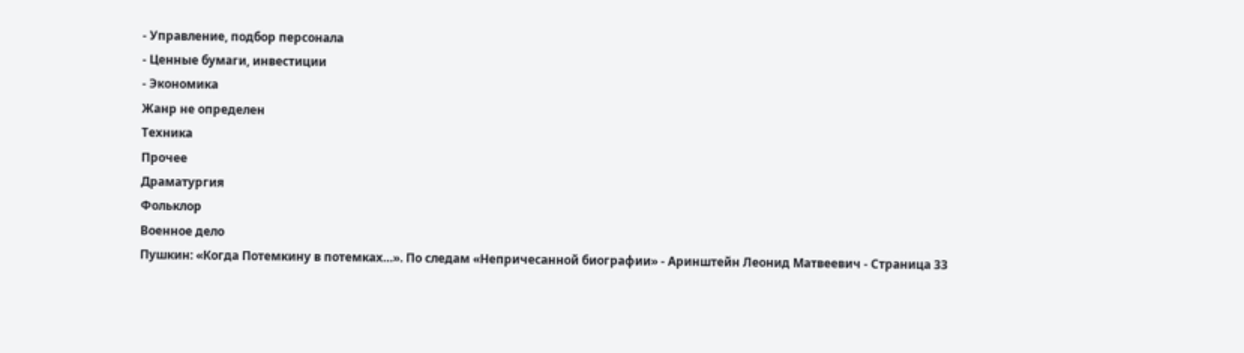- Управление, подбор персонала
- Ценные бумаги, инвестиции
- Экономика
Жанр не определен
Техника
Прочее
Драматургия
Фольклор
Военное дело
Пушкин: «Когда Потемкину в потемках…». По следам «Непричесанной биографии» - Аринштейн Леонид Матвеевич - Страница 33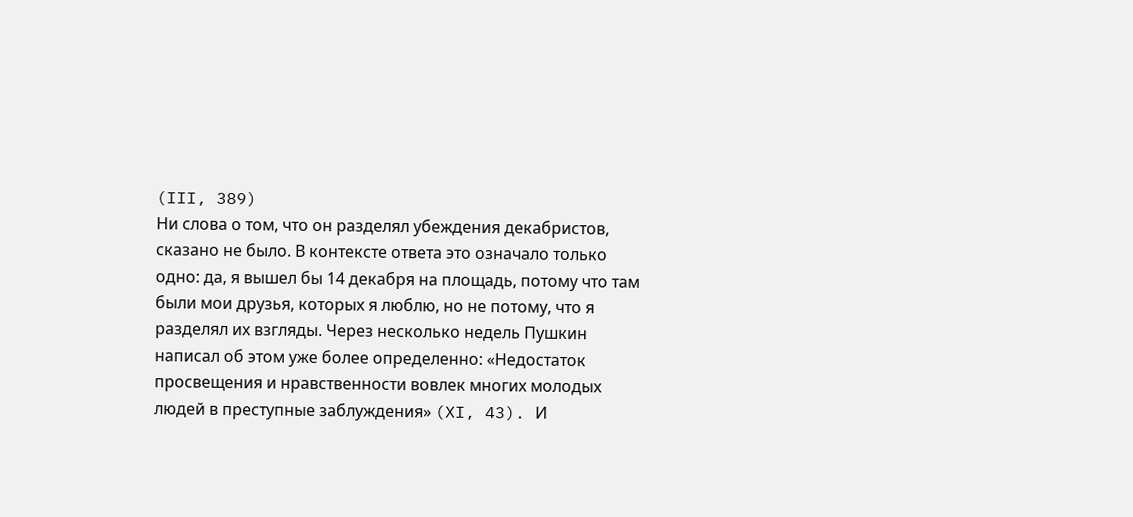(III, 389)
Ни слова о том, что он разделял убеждения декабристов, сказано не было. В контексте ответа это означало только одно: да, я вышел бы 14 декабря на площадь, потому что там были мои друзья, которых я люблю, но не потому, что я разделял их взгляды. Через несколько недель Пушкин написал об этом уже более определенно: «Недостаток просвещения и нравственности вовлек многих молодых людей в преступные заблуждения» (XI, 43). И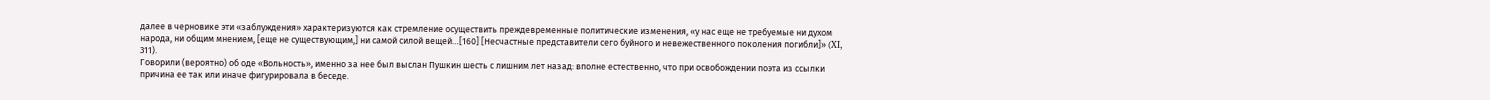далее в черновике эти «заблуждения» характеризуются как стремление осуществить преждевременные политические изменения, «у нас еще не требуемые ни духом народа, ни общим мнением, [еще не существующим,] ни самой силой вещей…[160] [Несчастные представители сего буйного и невежественного поколения погибли]» (XI, 311).
Говорили (вероятно) об оде «Вольность», именно за нее был выслан Пушкин шесть с лишним лет назад: вполне естественно, что при освобождении поэта из ссылки причина ее так или иначе фигурировала в беседе.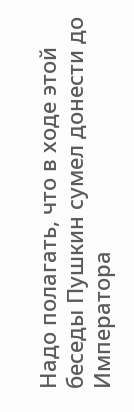Надо полагать, что в ходе этой беседы Пушкин сумел донести до Императора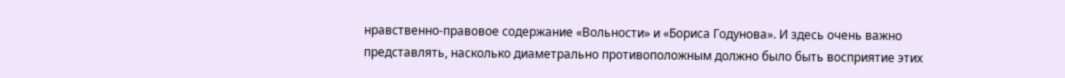нравственно-правовое содержание «Вольности» и «Бориса Годунова». И здесь очень важно представлять, насколько диаметрально противоположным должно было быть восприятие этих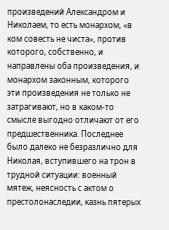произведений Александром и Николаем, то есть монархом, «в ком совесть не чиста», против которого, собственно, и направлены оба произведения, и монархом законным, которого эти произведения не только не затрагивают, но в каком-то смысле выгодно отличают от его предшественника. Последнее было далеко не безразлично для Николая, вступившего на трон в трудной ситуации: военный мятеж, неясность с актом о престолонаследии, казнь пятерых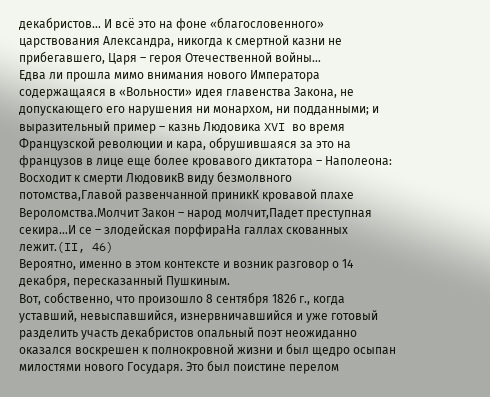декабристов… И всё это на фоне «благословенного» царствования Александра, никогда к смертной казни не прибегавшего, Царя – героя Отечественной войны…
Едва ли прошла мимо внимания нового Императора содержащаяся в «Вольности» идея главенства Закона, не допускающего его нарушения ни монархом, ни подданными; и выразительный пример – казнь Людовика XVI во время Французской революции и кара, обрушившаяся за это на французов в лице еще более кровавого диктатора – Наполеона:
Восходит к смерти ЛюдовикВ виду безмолвного потомства,Главой развенчанной приникК кровавой плахе Вероломства.Молчит Закон – народ молчит,Падет преступная секира…И се – злодейская порфираНа галлах скованных лежит.(II, 46)
Вероятно, именно в этом контексте и возник разговор о 14 декабря, пересказанный Пушкиным.
Вот, собственно, что произошло 8 сентября 1826 г., когда уставший, невыспавшийся, изнервничавшийся и уже готовый разделить участь декабристов опальный поэт неожиданно оказался воскрешен к полнокровной жизни и был щедро осыпан милостями нового Государя. Это был поистине перелом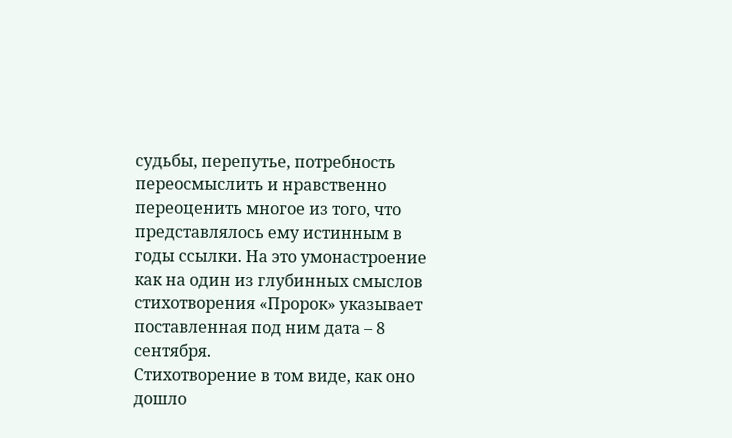судьбы, перепутье, потребность переосмыслить и нравственно переоценить многое из того, что представлялось ему истинным в годы ссылки. На это умонастроение как на один из глубинных смыслов стихотворения «Пророк» указывает поставленная под ним дата – 8 сентября.
Стихотворение в том виде, как оно дошло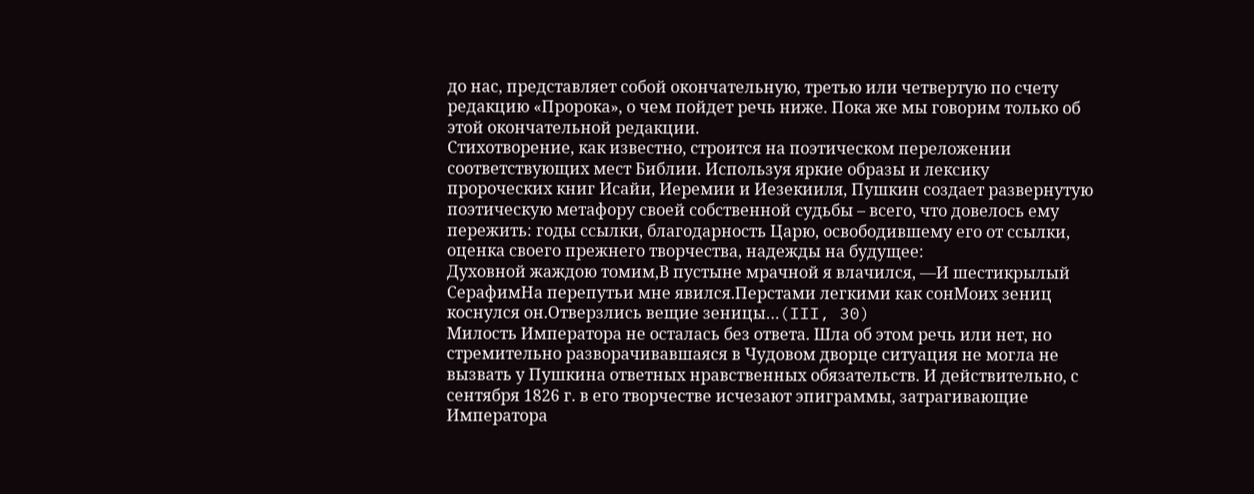до нас, представляет собой окончательную, третью или четвертую по счету редакцию «Пророка», о чем пойдет речь ниже. Пока же мы говорим только об этой окончательной редакции.
Стихотворение, как известно, строится на поэтическом переложении соответствующих мест Библии. Используя яркие образы и лексику пророческих книг Исайи, Иеремии и Иезекииля, Пушкин создает развернутую поэтическую метафору своей собственной судьбы – всего, что довелось ему пережить: годы ссылки, благодарность Царю, освободившему его от ссылки, оценка своего прежнего творчества, надежды на будущее:
Духовной жаждою томим,В пустыне мрачной я влачился, —И шестикрылый СерафимНа перепутьи мне явился.Перстами легкими как сонМоих зениц коснулся он.Отверзлись вещие зеницы…(III, 30)
Милость Императора не осталась без ответа. Шла об этом речь или нет, но стремительно разворачивавшаяся в Чудовом дворце ситуация не могла не вызвать у Пушкина ответных нравственных обязательств. И действительно, с сентября 1826 г. в его творчестве исчезают эпиграммы, затрагивающие Императора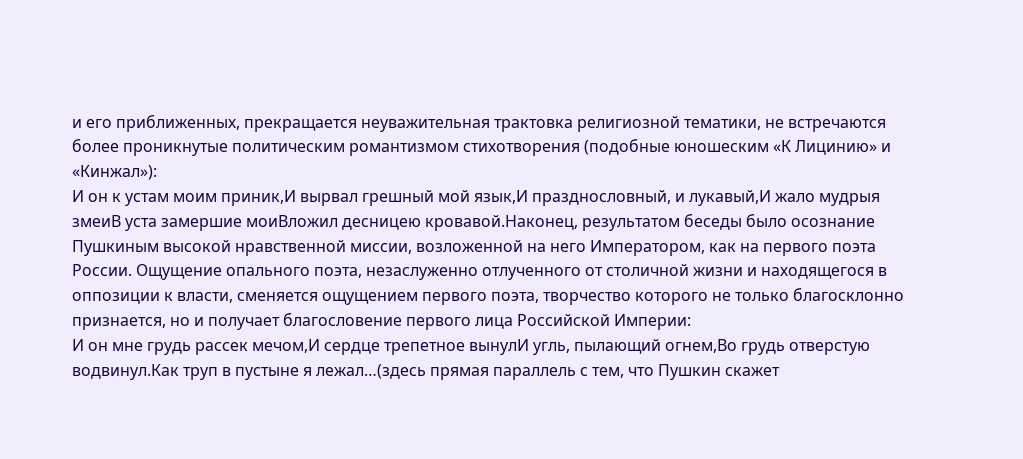и его приближенных, прекращается неуважительная трактовка религиозной тематики, не встречаются более проникнутые политическим романтизмом стихотворения (подобные юношеским «К Лицинию» и «Кинжал»):
И он к устам моим приник,И вырвал грешный мой язык,И празднословный, и лукавый,И жало мудрыя змеиВ уста замершие моиВложил десницею кровавой.Наконец, результатом беседы было осознание Пушкиным высокой нравственной миссии, возложенной на него Императором, как на первого поэта России. Ощущение опального поэта, незаслуженно отлученного от столичной жизни и находящегося в оппозиции к власти, сменяется ощущением первого поэта, творчество которого не только благосклонно признается, но и получает благословение первого лица Российской Империи:
И он мне грудь рассек мечом,И сердце трепетное вынулИ угль, пылающий огнем,Во грудь отверстую водвинул.Как труп в пустыне я лежал…(здесь прямая параллель с тем, что Пушкин скажет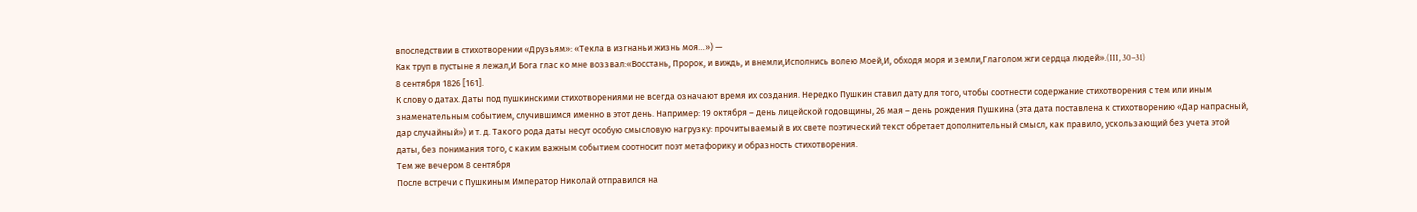впоследствии в стихотворении «Друзьям»: «Текла в изгнаньи жизнь моя…») —
Как труп в пустыне я лежал,И Бога глас ко мне воззвал:«Восстань, Пророк, и виждь, и внемли,Исполнись волею Моей,И, обходя моря и земли,Глаголом жги сердца людей».(III, 30–31)
8 сентября 1826 [161].
К слову о датах. Даты под пушкинскими стихотворениями не всегда означают время их создания. Нередко Пушкин ставил дату для того, чтобы соотнести содержание стихотворения с тем или иным знаменательным событием, случившимся именно в этот день. Например: 19 октября – день лицейской годовщины, 26 мая – день рождения Пушкина (эта дата поставлена к стихотворению «Дар напрасный, дар случайный») и т. д. Такого рода даты несут особую смысловую нагрузку: прочитываемый в их свете поэтический текст обретает дополнительный смысл, как правило, ускользающий без учета этой даты, без понимания того, с каким важным событием соотносит поэт метафорику и образность стихотворения.
Тем же вечером 8 сентября
После встречи с Пушкиным Император Николай отправился на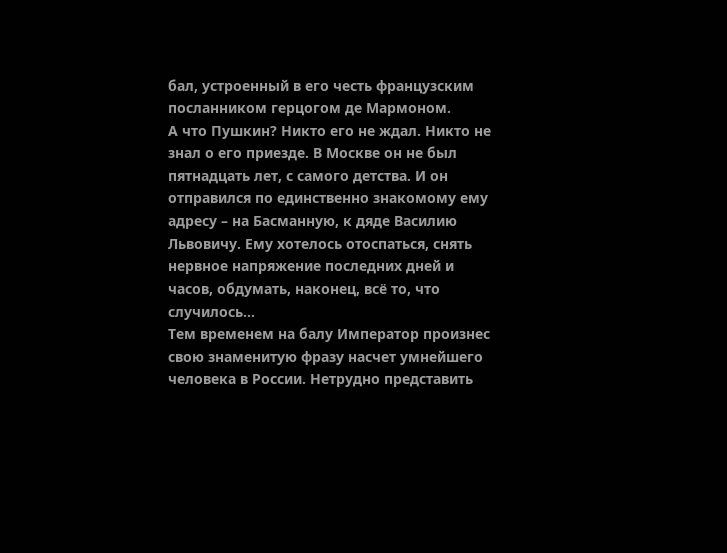бал, устроенный в его честь французским посланником герцогом де Мармоном.
А что Пушкин? Никто его не ждал. Никто не знал о его приезде. В Москве он не был пятнадцать лет, с самого детства. И он отправился по единственно знакомому ему адресу – на Басманную, к дяде Василию Львовичу. Ему хотелось отоспаться, снять нервное напряжение последних дней и часов, обдумать, наконец, всё то, что случилось…
Тем временем на балу Император произнес свою знаменитую фразу насчет умнейшего человека в России. Нетрудно представить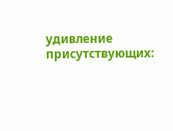удивление присутствующих: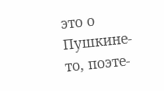это о Пушкине-то, поэте-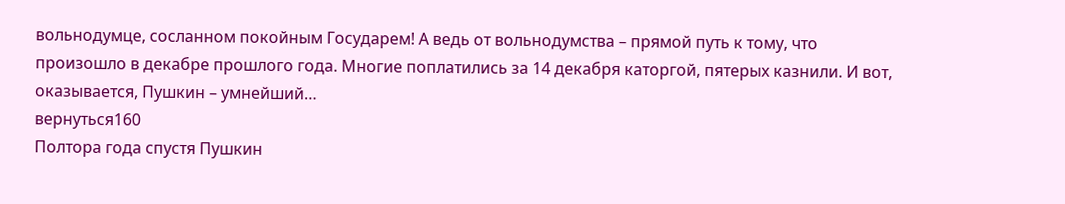вольнодумце, сосланном покойным Государем! А ведь от вольнодумства – прямой путь к тому, что произошло в декабре прошлого года. Многие поплатились за 14 декабря каторгой, пятерых казнили. И вот, оказывается, Пушкин – умнейший…
вернуться160
Полтора года спустя Пушкин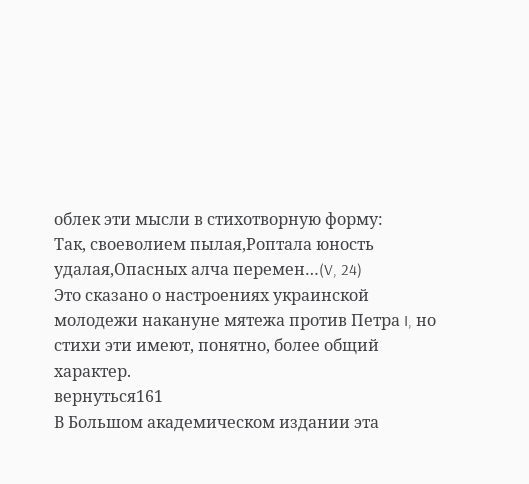облек эти мысли в стихотворную форму:
Так, своеволием пылая,Роптала юность удалая,Опасных алча перемен…(V, 24)
Это сказано о настроениях украинской молодежи накануне мятежа против Петра I, но стихи эти имеют, понятно, более общий характер.
вернуться161
В Большом академическом издании эта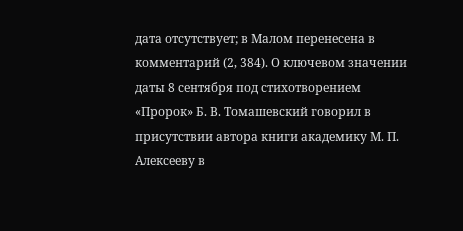дата отсутствует; в Малом перенесена в комментарий (2, 384). О ключевом значении даты 8 сентября под стихотворением «Пророк» Б. В. Томашевский говорил в присутствии автора книги академику М. П. Алексееву в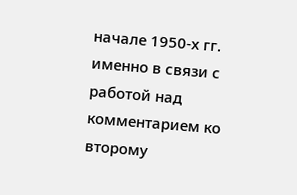начале 1950-х гг. именно в связи с работой над комментарием ко второму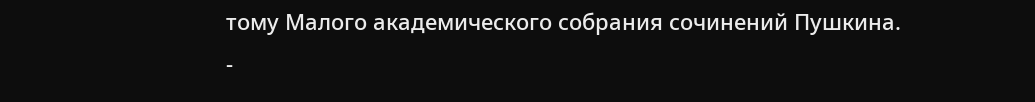тому Малого академического собрания сочинений Пушкина.
-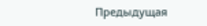Предыдущая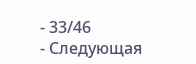- 33/46
- Следующая